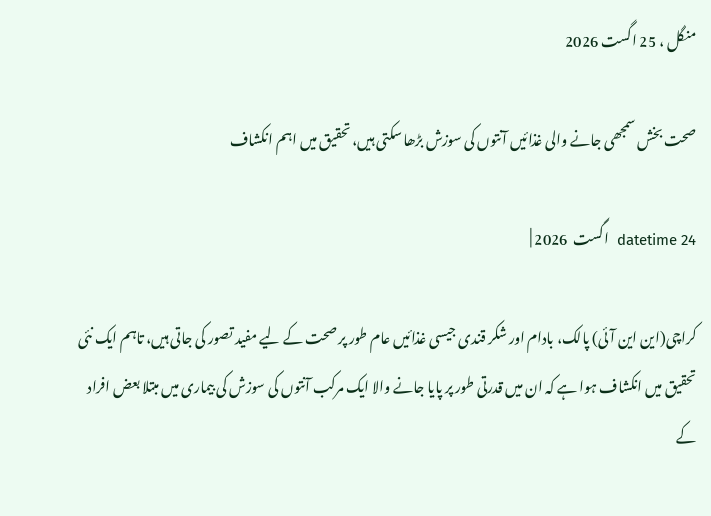منگل ، 25 اگست 2026

صحت بخش سمجھی جانے والی غذائیں آنتوں کی سوزش بڑھا سکتی ہیں، تحقیق میں اہم انکشاف

datetime 24  اگست  2026 |

کراچی(این این آئی) پالک، بادام اور شکر قندی جیسی غذائیں عام طور پر صحت کے لیے مفید تصور کی جاتی ہیں، تاہم ایک نئی تحقیق میں انکشاف ہوا ہے کہ ان میں قدرتی طور پر پایا جانے والا ایک مرکب آنتوں کی سوزش کی بیماری میں مبتلا بعض افراد کے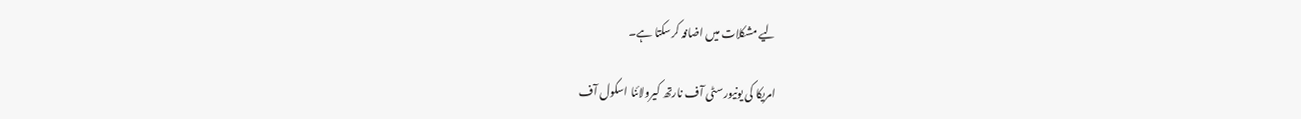لیے مشکلات میں اضافہ کرسکتا ہے۔

امریکا کی یونیورسٹی آف نارتھ کیرولائنا اسکول آف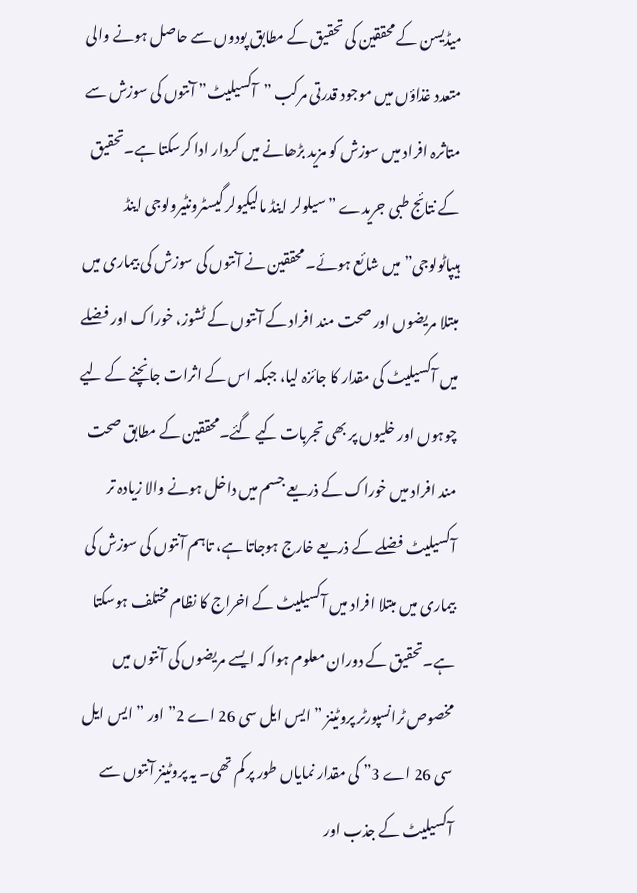میڈیسن کے محققین کی تحقیق کے مطابق پودوں سے حاصل ہونے والی متعدد غذاؤں میں موجود قدرتی مرکب ”آکسیلیٹ” آنتوں کی سوزش سے متاثرہ افراد میں سوزش کو مزید بڑھانے میں کردار ادا کرسکتا ہے۔تحقیق کے نتائج طبی جریدے ”سیلولر اینڈ مالیکیولر گیسٹرونٹیرولوجی اینڈ ہیپاٹولوجی” میں شائع ہوئے۔ محققین نے آنتوں کی سوزش کی بیماری میں مبتلا مریضوں اور صحت مند افراد کے آنتوں کے ٹشوز، خوراک اور فضلے میں آکسیلیٹ کی مقدار کا جائزہ لیا، جبکہ اس کے اثرات جانچنے کے لیے چوہوں اور خلیوں پر بھی تجربات کیے گئے۔محققین کے مطابق صحت مند افراد میں خوراک کے ذریعے جسم میں داخل ہونے والا زیادہ تر آکسیلیٹ فضلے کے ذریعے خارج ہوجاتا ہے، تاہم آنتوں کی سوزش کی بیماری میں مبتلا افراد میں آکسیلیٹ کے اخراج کا نظام مختلف ہوسکتا ہے۔تحقیق کے دوران معلوم ہوا کہ ایسے مریضوں کی آنتوں میں مخصوص ٹرانسپورٹر پروٹینز ”ایس ایل سی 26 اے 2” اور ”ایس ایل سی 26 اے 3” کی مقدار نمایاں طور پر کم تھی۔ یہ پروٹینز آنتوں سے آکسیلیٹ کے جذب اور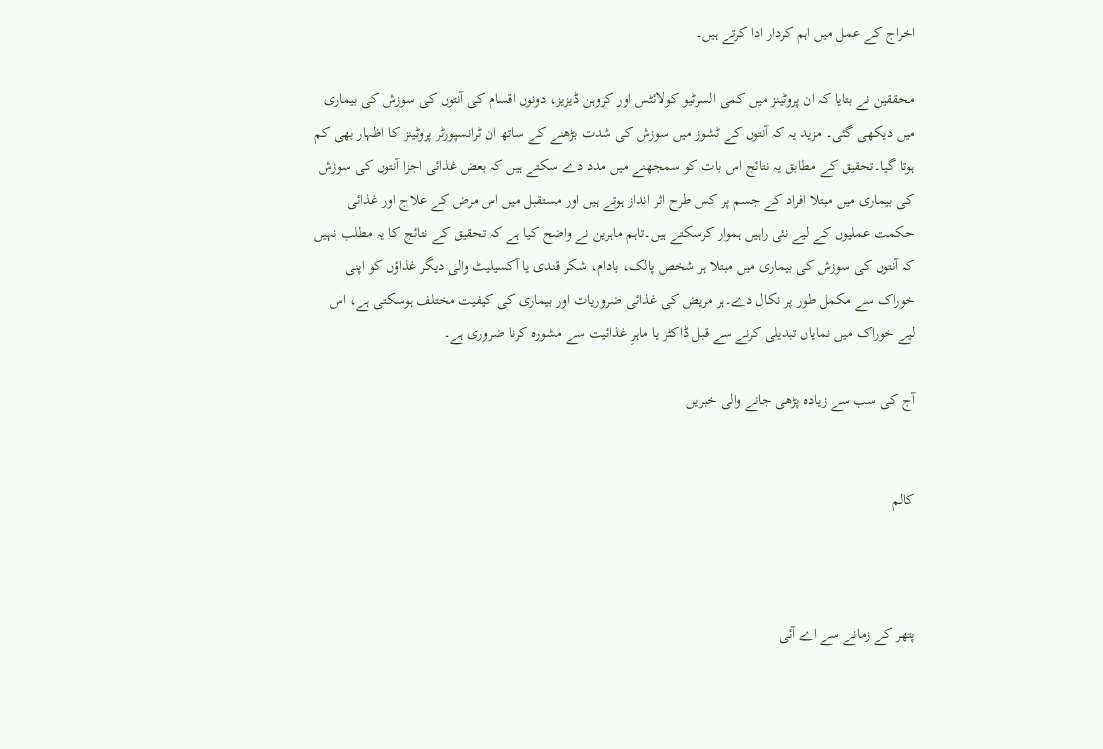اخراج کے عمل میں اہم کردار ادا کرتے ہیں۔

محققین نے بتایا کہ ان پروٹینز میں کمی السرٹیو کولائٹس اور کروہن ڈیزیز، دونوں اقسام کی آنتوں کی سوزش کی بیماری میں دیکھی گئی۔ مزید یہ کہ آنتوں کے ٹشوز میں سوزش کی شدت بڑھنے کے ساتھ ان ٹرانسپورٹر پروٹینز کا اظہار بھی کم ہوتا گیا۔تحقیق کے مطابق یہ نتائج اس بات کو سمجھنے میں مدد دے سکتے ہیں کہ بعض غذائی اجزا آنتوں کی سوزش کی بیماری میں مبتلا افراد کے جسم پر کس طرح اثر انداز ہوتے ہیں اور مستقبل میں اس مرض کے علاج اور غذائی حکمت عملیوں کے لیے نئی راہیں ہموار کرسکتے ہیں۔تاہم ماہرین نے واضح کیا ہے کہ تحقیق کے نتائج کا یہ مطلب نہیں کہ آنتوں کی سوزش کی بیماری میں مبتلا ہر شخص پالک، بادام، شکر قندی یا آکسیلیٹ والی دیگر غذاؤں کو اپنی خوراک سے مکمل طور پر نکال دے۔ہر مریض کی غذائی ضروریات اور بیماری کی کیفیت مختلف ہوسکتی ہے، اس لیے خوراک میں نمایاں تبدیلی کرنے سے قبل ڈاکٹر یا ماہرِ غذائیت سے مشورہ کرنا ضروری ہے۔

آج کی سب سے زیادہ پڑھی جانے والی خبریں


کالم



پتھر کے زمانے سے اے آئی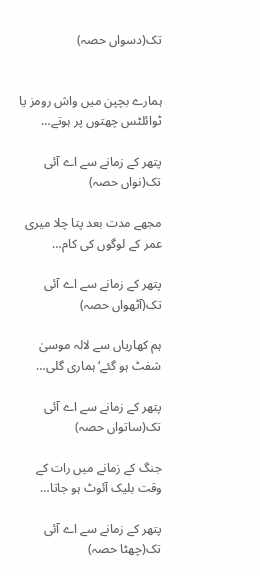تک(دسواں حصہ)


ہمارے بچپن میں واش رومز یا ٹوائلٹس چھتوں پر ہوتے…

پتھر کے زمانے سے اے آئی تک(نواں حصہ)

مجھے مدت بعد پتا چلا میری عمر کے لوگوں کی کام…

پتھر کے زمانے سے اے آئی تک(آٹھواں حصہ)

ہم کھاریاں سے لالہ موسیٰ شفٹ ہو گئے‘ ہماری گلی…

پتھر کے زمانے سے اے آئی تک(ساتواں حصہ)

جنگ کے زمانے میں رات کے وقت بلیک آئوٹ ہو جاتا…

پتھر کے زمانے سے اے آئی تک(چھٹا حصہ)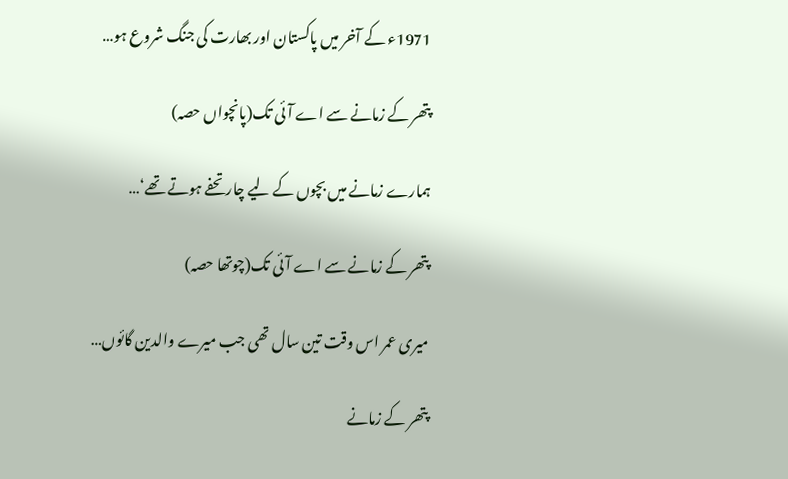1971ء کے آخر میں پاکستان اور بھارت کی جنگ شروع ہو…

پتھر کے زمانے سے اے آئی تک(پانچواں حصہ)

ہمارے زمانے میں بچوں کے لیے چار تحفے ہوتے تھے‘…

پتھر کے زمانے سے اے آئی تک(چوتھا حصہ)

میری عمر اس وقت تین سال تھی جب میرے والدین گائوں…

پتھر کے زمانے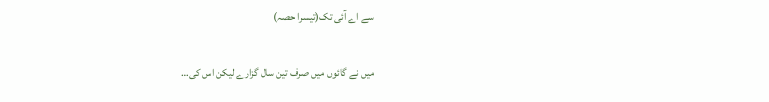سے اے آئی تک(تیسرا حصہ)

میں نے گائوں میں صرف تین سال گزارے لیکن اس کی…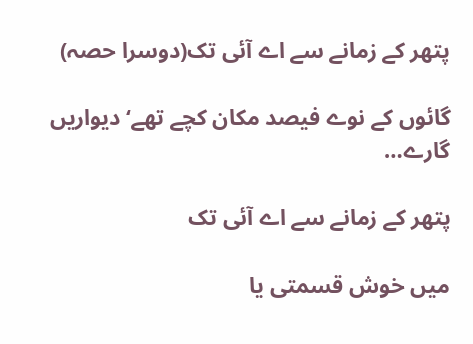پتھر کے زمانے سے اے آئی تک(دوسرا حصہ)

گائوں کے نوے فیصد مکان کچے تھے‘ دیواریں گارے…

پتھر کے زمانے سے اے آئی تک

میں خوش قسمتی یا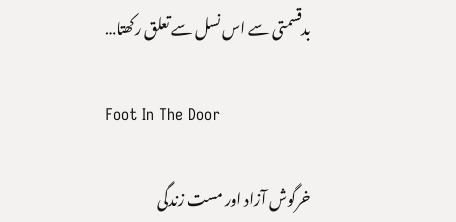بدقسمتی سے اس نسل سے تعلق رکھتا…

Foot In The Door

خرگوش آزاد اور مست زندگی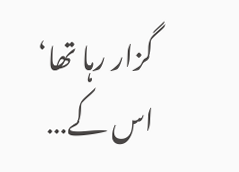گزار رہا تھا‘ اس کے…